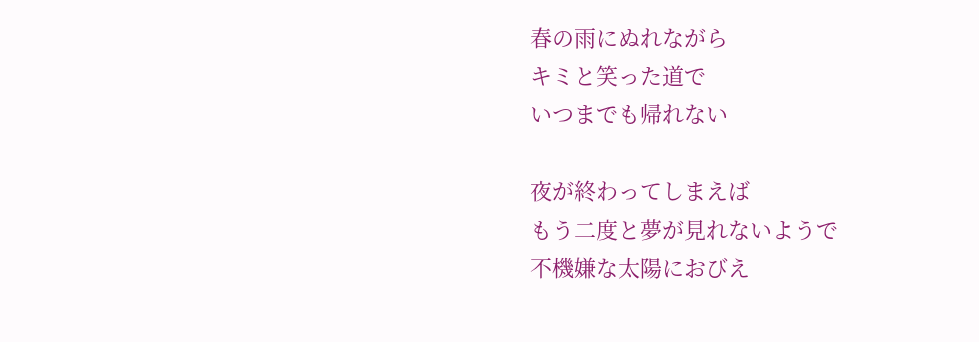春の雨にぬれながら
キミと笑った道で
いつまでも帰れない

夜が終わってしまえば
もう二度と夢が見れないようで
不機嫌な太陽におびえ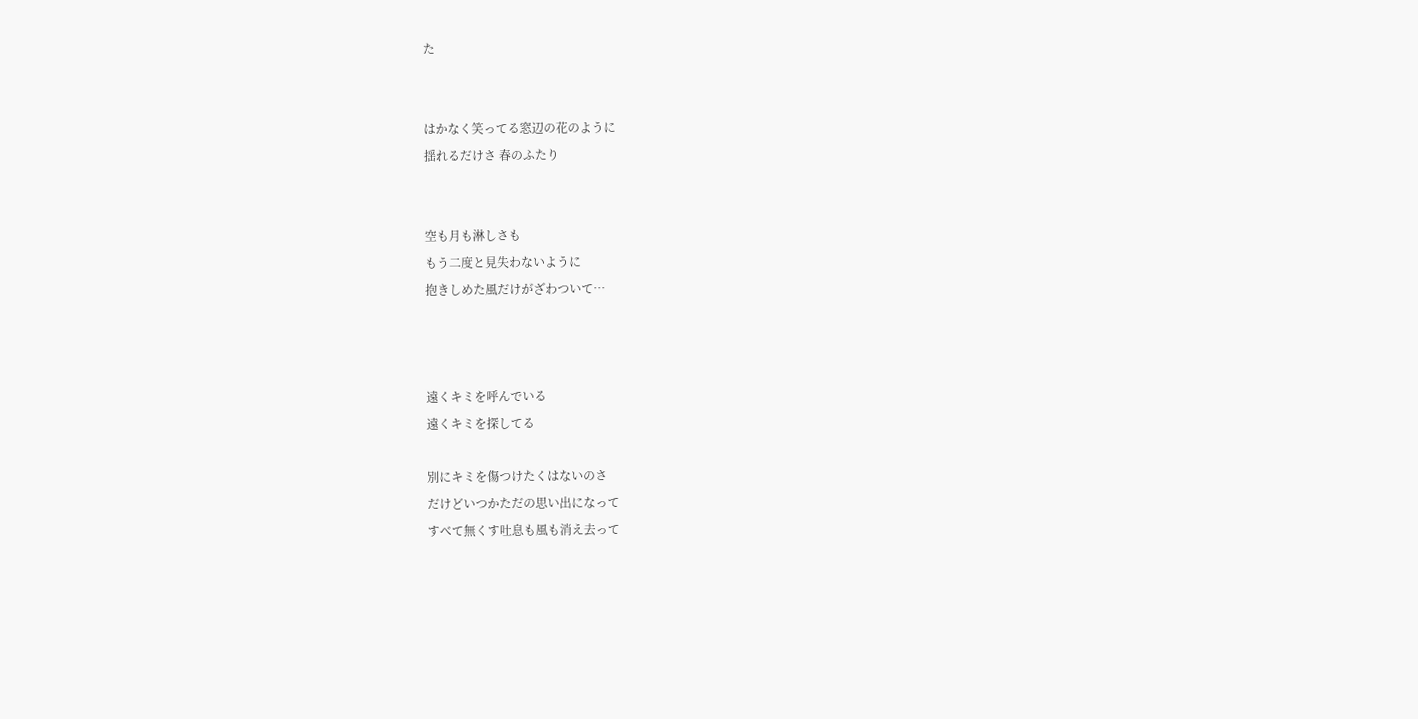た


はかなく笑ってる窓辺の花のように
揺れるだけさ 春のふたり


空も月も淋しさも
もう二度と見失わないように
抱きしめた風だけがざわついて…



遠くキミを呼んでいる
遠くキミを探してる

別にキミを傷つけたくはないのさ
だけどいつかただの思い出になって
すべて無くす吐息も風も消え去って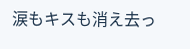涙もキスも消え去っ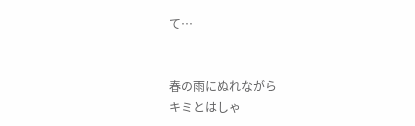て…


春の雨にぬれながら
キミとはしゃ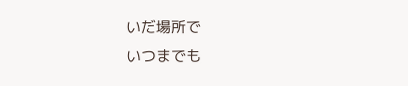いだ場所で
いつまでも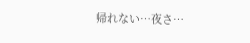帰れない…夜さ…